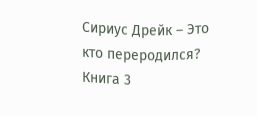Сириус Дрейк – Это кто переродился? Книга 3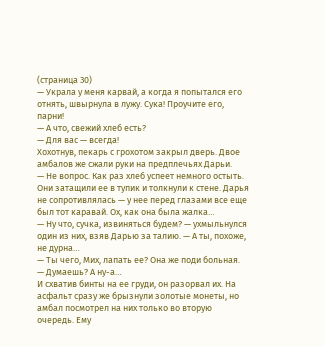(страница 30)
— Украла у меня карвай, а когда я попытался его отнять, швырнула в лужу. Сука! Проучите его, парни!
— А что, свежий хлеб есть?
— Для вас — всегда!
Хохотнув, пекарь с грохотом закрыл дверь. Двое амбалов же сжали руки на предплечьях Дарьи.
— Не вопрос. Как раз хлеб успеет немного остыть.
Они затащили ее в тупик и толкнули к стене. Дарья не сопротивлялась — у нее перед глазами все еще был тот каравай. Ох, как она была жалка…
— Ну что, сучка, извиняться будем? — ухмыльнулся один из них, взяв Дарью за талию. — А ты, похоже, не дурна…
— Ты чего, Мих, лапать ее? Она же поди больная.
— Думаешь? А ну-а…
И схватив бинты на ее груди, он разорвал их. На асфальт сразу же брызнули золотые монеты, но амбал посмотрел на них только во вторую очередь. Ему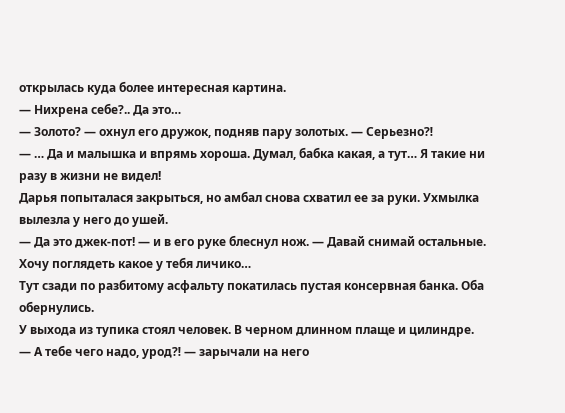открылась куда более интересная картина.
— Нихрена себе?.. Да это…
— Золото? — охнул его дружок, подняв пару золотых. — Серьезно⁈
— … Да и малышка и впрямь хороша. Думал, бабка какая, а тут… Я такие ни разу в жизни не видел!
Дарья попыталася закрыться, но амбал снова схватил ее за руки. Ухмылка вылезла у него до ушей.
— Да это джек-пот! — и в его руке блеснул нож. — Давай снимай остальные. Хочу поглядеть какое у тебя личико…
Тут сзади по разбитому асфальту покатилась пустая консервная банка. Оба обернулись.
У выхода из тупика стоял человек. В черном длинном плаще и цилиндре.
— А тебе чего надо, урод⁈ — зарычали на него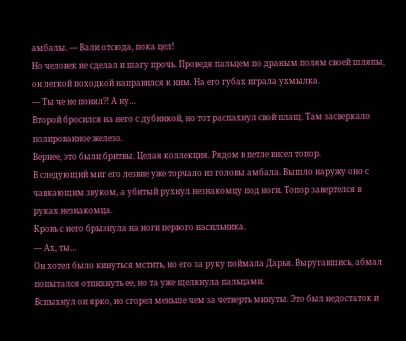амбалы. — Вали отсюда, пока цел!
Но человек не сделал и шагу прочь. Проведя пальцем по драным полям своей шляпы, он легкой походкой направился к ним. На его губах играла ухмылка.
— Ты че не понял⁈ А ну…
Второй бросился на него с дубинкой, но тот распахнул свой плащ. Там засверкало полированное железо.
Вернее, это были бритвы. Целая коллекция. Рядом в петле висел топор.
В следующий миг его лезвие уже торчало из головы амбала. Вышло наружу оно с чавкающим звуком, а убитый рухнул незнакомцу под ноги. Топор завертелся в руках незнакомца.
Кровь с него брызнула на ноги первого насильника.
— Ах, ты…
Он хотел было кинуться мстить, но его за руку поймала Дарья. Выругавшись, абмал попытался отпихнуть ее, но та уже щелкнула пальцами.
Вспыхнул он ярко, но сгорел меньше чем за четверть минуты. Это был недостаток и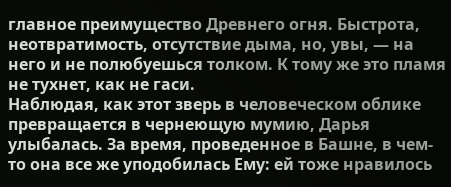главное преимущество Древнего огня. Быстрота, неотвратимость, отсутствие дыма, но, увы, — на него и не полюбуешься толком. К тому же это пламя не тухнет, как не гаси.
Наблюдая, как этот зверь в человеческом облике превращается в чернеющую мумию, Дарья улыбалась. За время, проведенное в Башне, в чем-то она все же уподобилась Ему: ей тоже нравилось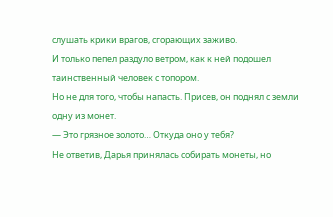слушать крики врагов, сгорающих заживо.
И только пепел раздуло ветром, как к ней подошел таинственный человек с топором.
Но не для того, чтобы напасть. Присев, он поднял с земли одну из монет.
— Это грязное золото… Откуда оно у тебя?
Не ответив, Дарья принялась собирать монеты, но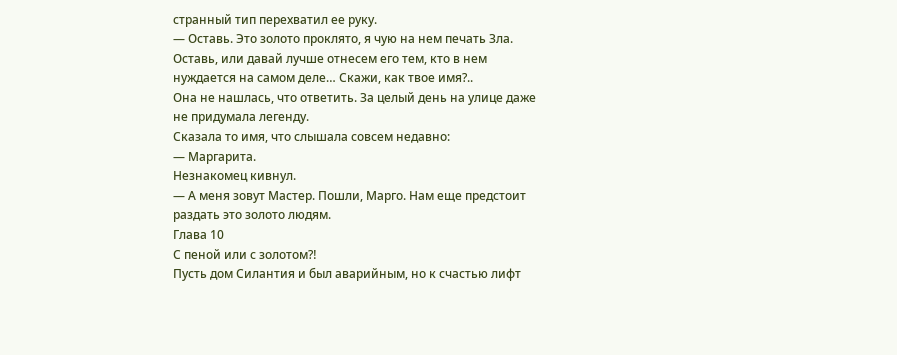странный тип перехватил ее руку.
— Оставь. Это золото проклято, я чую на нем печать Зла. Оставь, или давай лучше отнесем его тем, кто в нем нуждается на самом деле… Скажи, как твое имя?..
Она не нашлась, что ответить. За целый день на улице даже не придумала легенду.
Сказала то имя, что слышала совсем недавно:
— Маргарита.
Незнакомец кивнул.
— А меня зовут Мастер. Пошли, Марго. Нам еще предстоит раздать это золото людям.
Глава 10
С пеной или с золотом⁈
Пусть дом Силантия и был аварийным, но к счастью лифт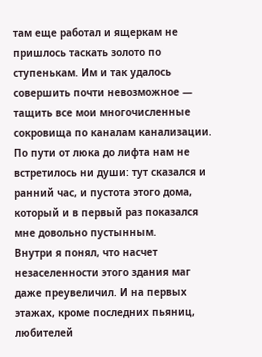там еще работал и ящеркам не пришлось таскать золото по ступенькам. Им и так удалось совершить почти невозможное — тащить все мои многочисленные сокровища по каналам канализации. По пути от люка до лифта нам не встретилось ни души: тут сказался и ранний час, и пустота этого дома, который и в первый раз показался мне довольно пустынным.
Внутри я понял, что насчет незаселенности этого здания маг даже преувеличил. И на первых этажах, кроме последних пьяниц, любителей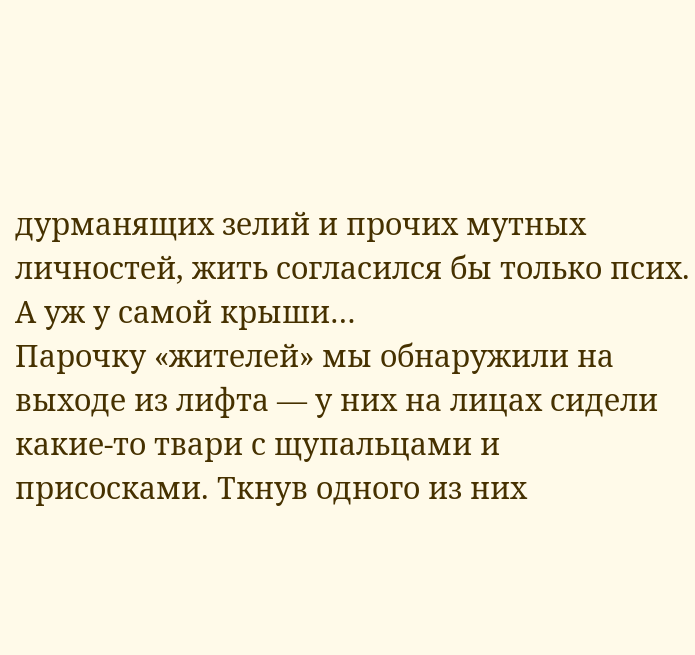дурманящих зелий и прочих мутных личностей, жить согласился бы только псих. А уж у самой крыши…
Парочку «жителей» мы обнаружили на выходе из лифта — у них на лицах сидели какие-то твари с щупальцами и присосками. Ткнув одного из них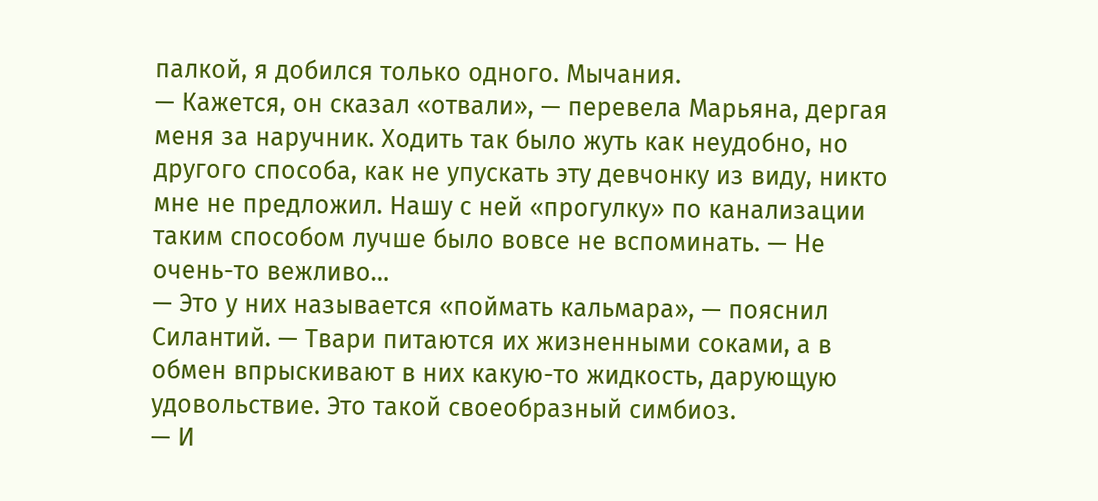палкой, я добился только одного. Мычания.
— Кажется, он сказал «отвали», — перевела Марьяна, дергая меня за наручник. Ходить так было жуть как неудобно, но другого способа, как не упускать эту девчонку из виду, никто мне не предложил. Нашу с ней «прогулку» по канализации таким способом лучше было вовсе не вспоминать. — Не очень-то вежливо…
— Это у них называется «поймать кальмара», — пояснил Силантий. — Твари питаются их жизненными соками, а в обмен впрыскивают в них какую-то жидкость, дарующую удовольствие. Это такой своеобразный симбиоз.
— И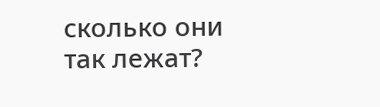сколько они так лежат?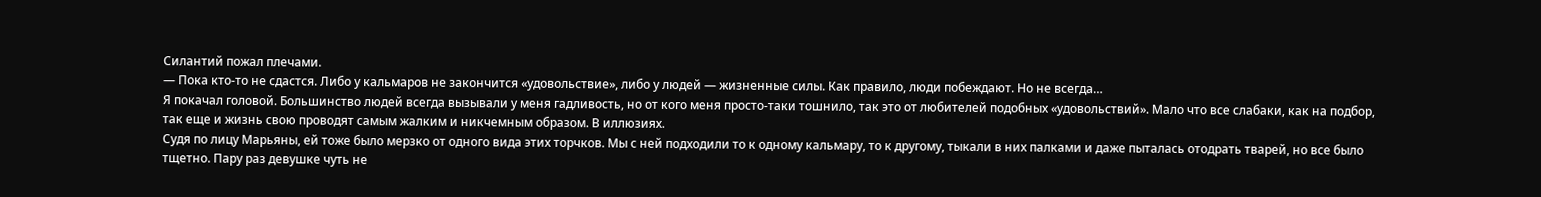Силантий пожал плечами.
— Пока кто-то не сдастся. Либо у кальмаров не закончится «удовольствие», либо у людей — жизненные силы. Как правило, люди побеждают. Но не всегда…
Я покачал головой. Большинство людей всегда вызывали у меня гадливость, но от кого меня просто-таки тошнило, так это от любителей подобных «удовольствий». Мало что все слабаки, как на подбор, так еще и жизнь свою проводят самым жалким и никчемным образом. В иллюзиях.
Судя по лицу Марьяны, ей тоже было мерзко от одного вида этих торчков. Мы с ней подходили то к одному кальмару, то к другому, тыкали в них палками и даже пыталась отодрать тварей, но все было тщетно. Пару раз девушке чуть не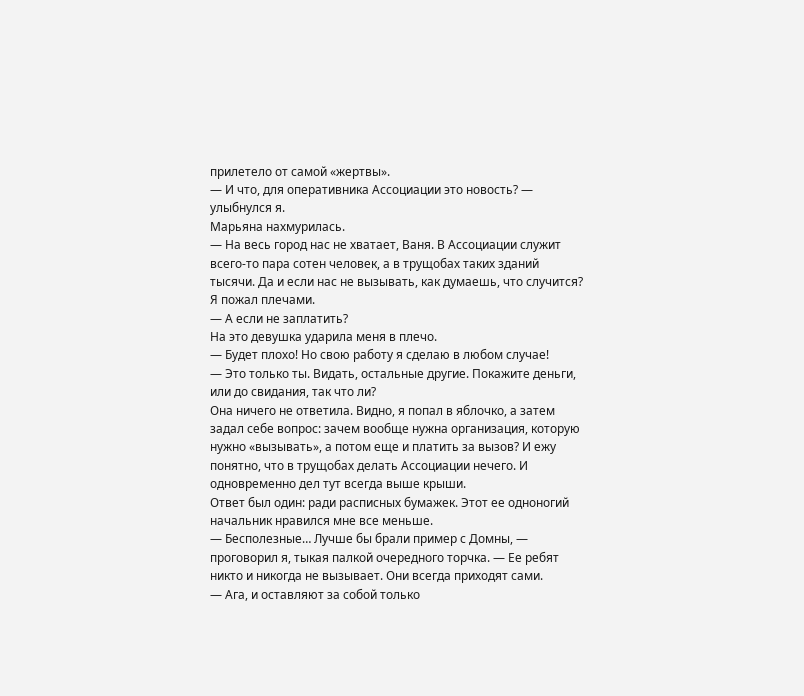прилетело от самой «жертвы».
— И что, для оперативника Ассоциации это новость? — улыбнулся я.
Марьяна нахмурилась.
— На весь город нас не хватает, Ваня. В Ассоциации служит всего-то пара сотен человек, а в трущобах таких зданий тысячи. Да и если нас не вызывать, как думаешь, что случится?
Я пожал плечами.
— А если не заплатить?
На это девушка ударила меня в плечо.
— Будет плохо! Но свою работу я сделаю в любом случае!
— Это только ты. Видать, остальные другие. Покажите деньги, или до свидания, так что ли?
Она ничего не ответила. Видно, я попал в яблочко, а затем задал себе вопрос: зачем вообще нужна организация, которую нужно «вызывать», а потом еще и платить за вызов? И ежу понятно, что в трущобах делать Ассоциации нечего. И одновременно дел тут всегда выше крыши.
Ответ был один: ради расписных бумажек. Этот ее одноногий начальник нравился мне все меньше.
— Бесполезные… Лучше бы брали пример с Домны, — проговорил я, тыкая палкой очередного торчка. — Ее ребят никто и никогда не вызывает. Они всегда приходят сами.
— Ага, и оставляют за собой только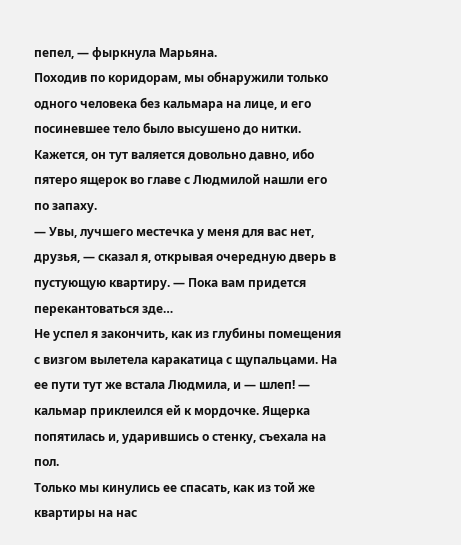пепел, — фыркнула Марьяна.
Походив по коридорам, мы обнаружили только одного человека без кальмара на лице, и его посиневшее тело было высушено до нитки. Кажется, он тут валяется довольно давно, ибо пятеро ящерок во главе с Людмилой нашли его по запаху.
— Увы, лучшего местечка у меня для вас нет, друзья, — сказал я, открывая очередную дверь в пустующую квартиру. — Пока вам придется перекантоваться зде…
Не успел я закончить, как из глубины помещения с визгом вылетела каракатица с щупальцами. На ее пути тут же встала Людмила, и — шлеп! — кальмар приклеился ей к мордочке. Ящерка попятилась и, ударившись о стенку, съехала на пол.
Только мы кинулись ее спасать, как из той же квартиры на нас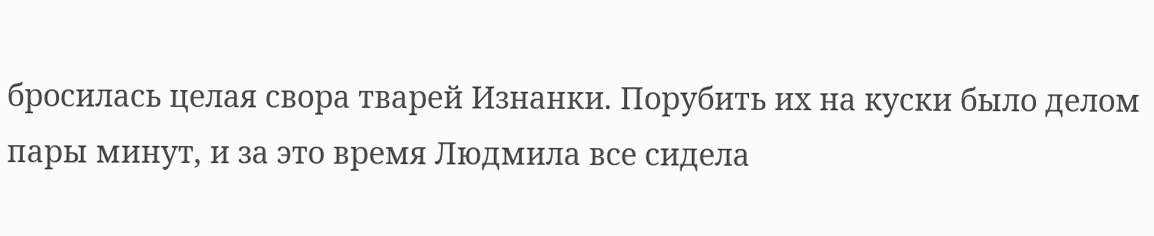бросилась целая свора тварей Изнанки. Порубить их на куски было делом пары минут, и за это время Людмила все сидела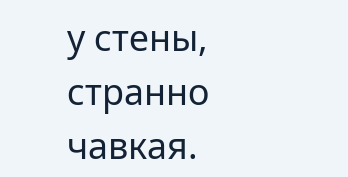у стены, странно чавкая.